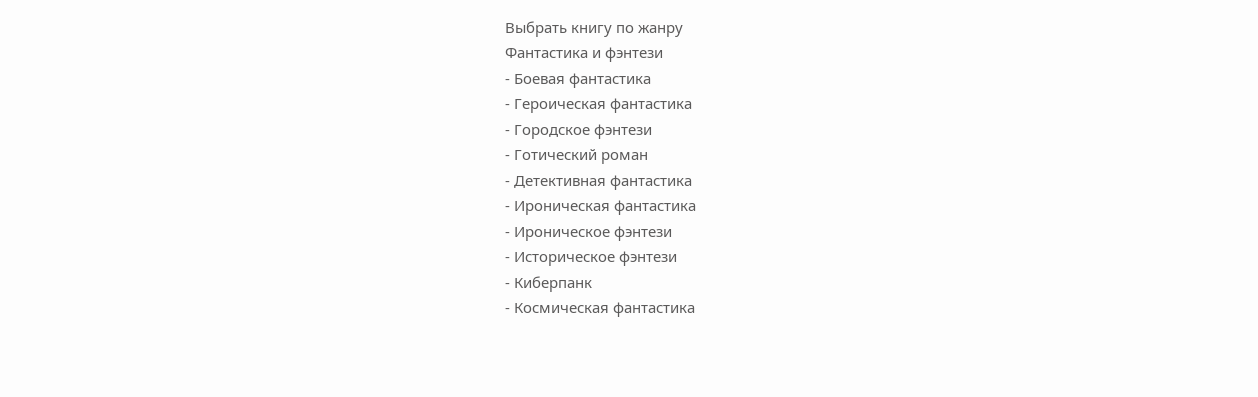Выбрать книгу по жанру
Фантастика и фэнтези
- Боевая фантастика
- Героическая фантастика
- Городское фэнтези
- Готический роман
- Детективная фантастика
- Ироническая фантастика
- Ироническое фэнтези
- Историческое фэнтези
- Киберпанк
- Космическая фантастика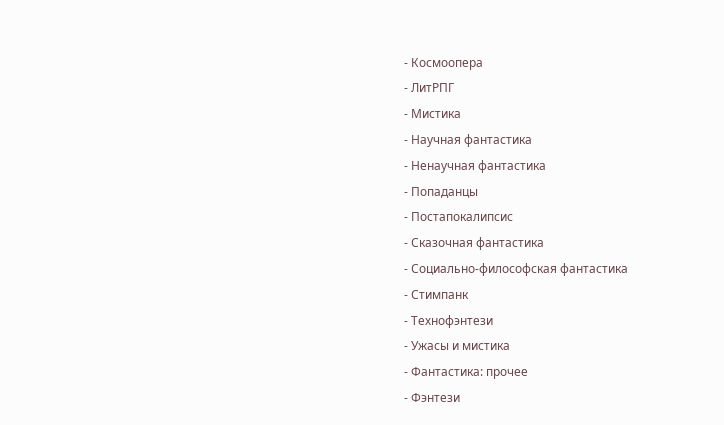- Космоопера
- ЛитРПГ
- Мистика
- Научная фантастика
- Ненаучная фантастика
- Попаданцы
- Постапокалипсис
- Сказочная фантастика
- Социально-философская фантастика
- Стимпанк
- Технофэнтези
- Ужасы и мистика
- Фантастика: прочее
- Фэнтези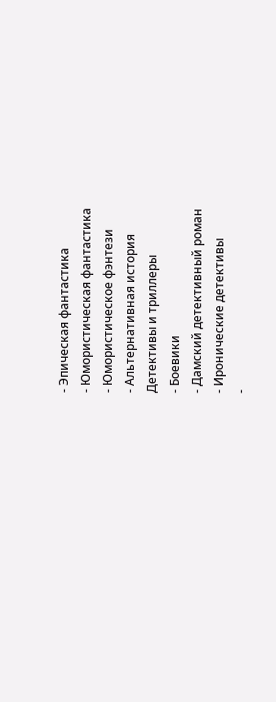- Эпическая фантастика
- Юмористическая фантастика
- Юмористическое фэнтези
- Альтернативная история
Детективы и триллеры
- Боевики
- Дамский детективный роман
- Иронические детективы
-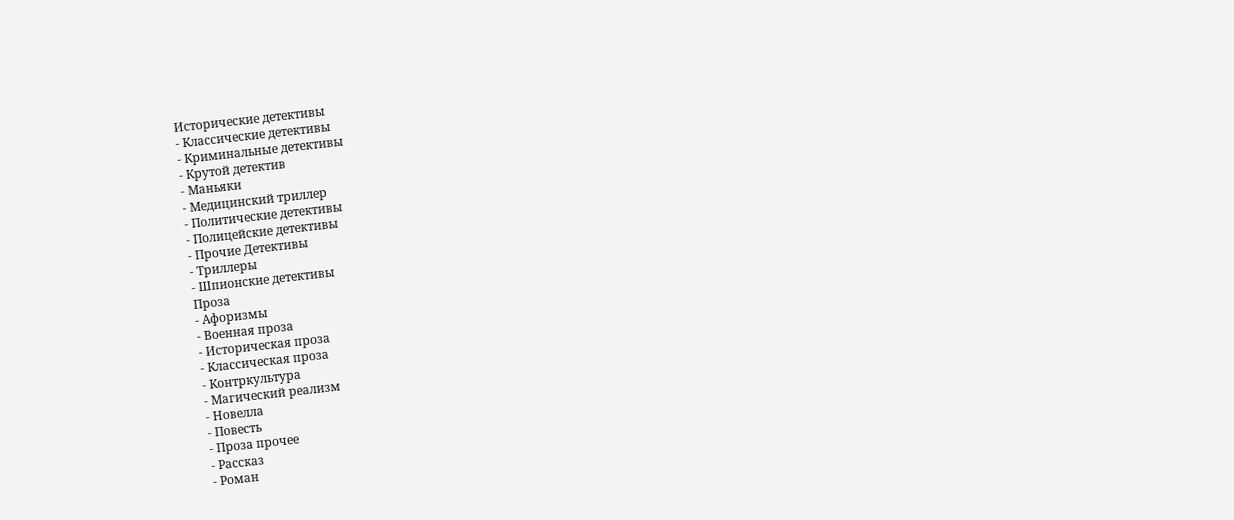Исторические детективы
- Классические детективы
- Криминальные детективы
- Крутой детектив
- Маньяки
- Медицинский триллер
- Политические детективы
- Полицейские детективы
- Прочие Детективы
- Триллеры
- Шпионские детективы
Проза
- Афоризмы
- Военная проза
- Историческая проза
- Классическая проза
- Контркультура
- Магический реализм
- Новелла
- Повесть
- Проза прочее
- Рассказ
- Роман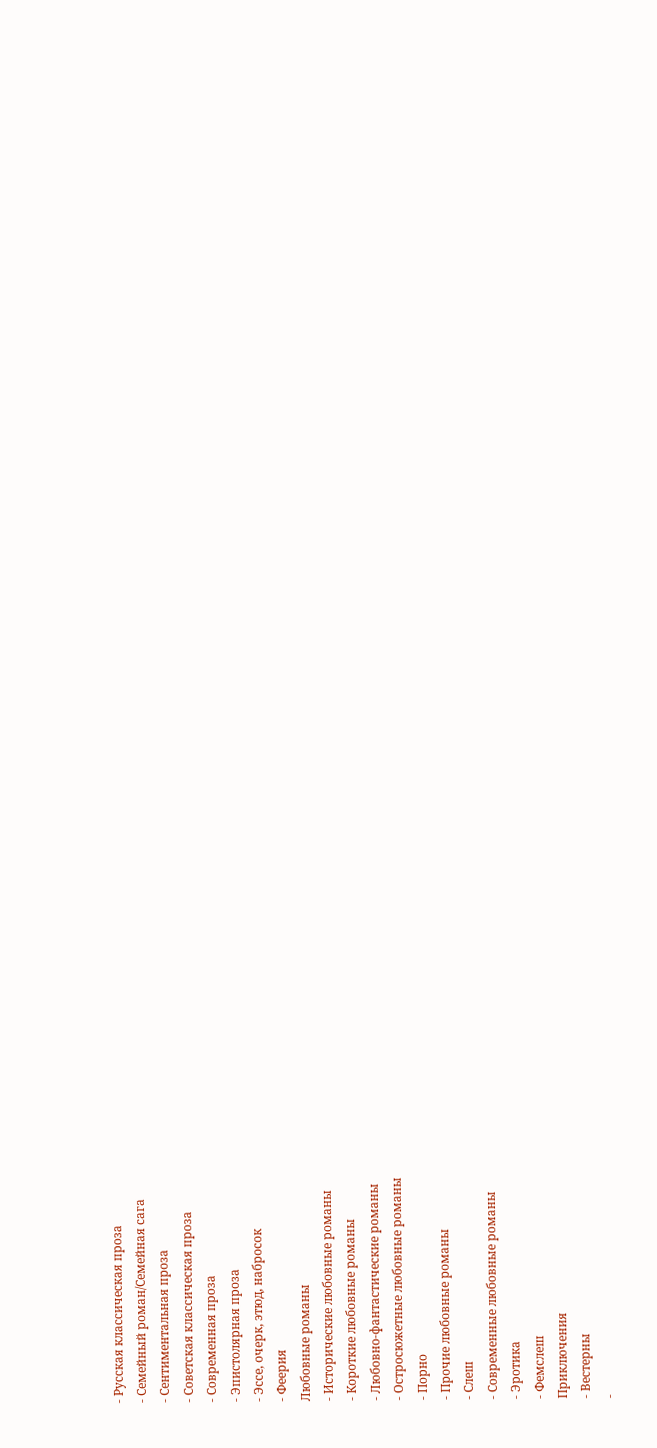- Русская классическая проза
- Семейный роман/Семейная сага
- Сентиментальная проза
- Советская классическая проза
- Современная проза
- Эпистолярная проза
- Эссе, очерк, этюд, набросок
- Феерия
Любовные романы
- Исторические любовные романы
- Короткие любовные романы
- Любовно-фантастические романы
- Остросюжетные любовные романы
- Порно
- Прочие любовные романы
- Слеш
- Современные любовные романы
- Эротика
- Фемслеш
Приключения
- Вестерны
-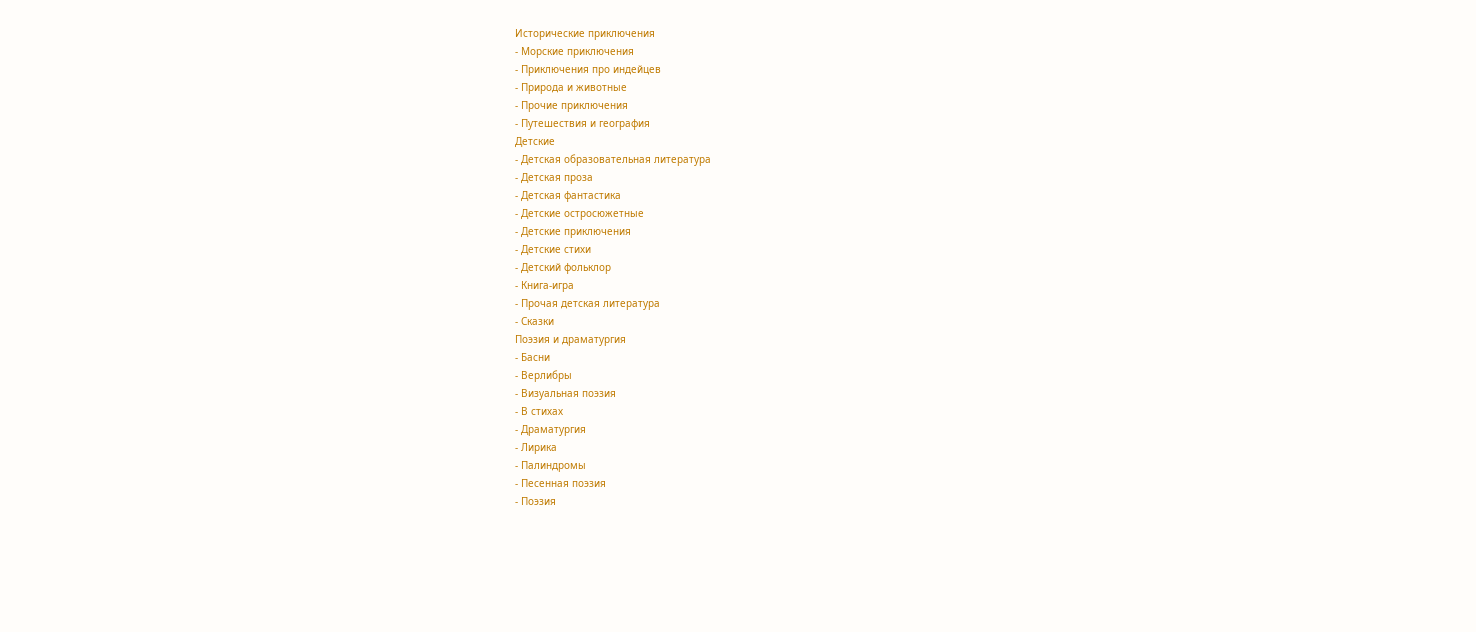Исторические приключения
- Морские приключения
- Приключения про индейцев
- Природа и животные
- Прочие приключения
- Путешествия и география
Детские
- Детская образовательная литература
- Детская проза
- Детская фантастика
- Детские остросюжетные
- Детские приключения
- Детские стихи
- Детский фольклор
- Книга-игра
- Прочая детская литература
- Сказки
Поэзия и драматургия
- Басни
- Верлибры
- Визуальная поэзия
- В стихах
- Драматургия
- Лирика
- Палиндромы
- Песенная поэзия
- Поэзия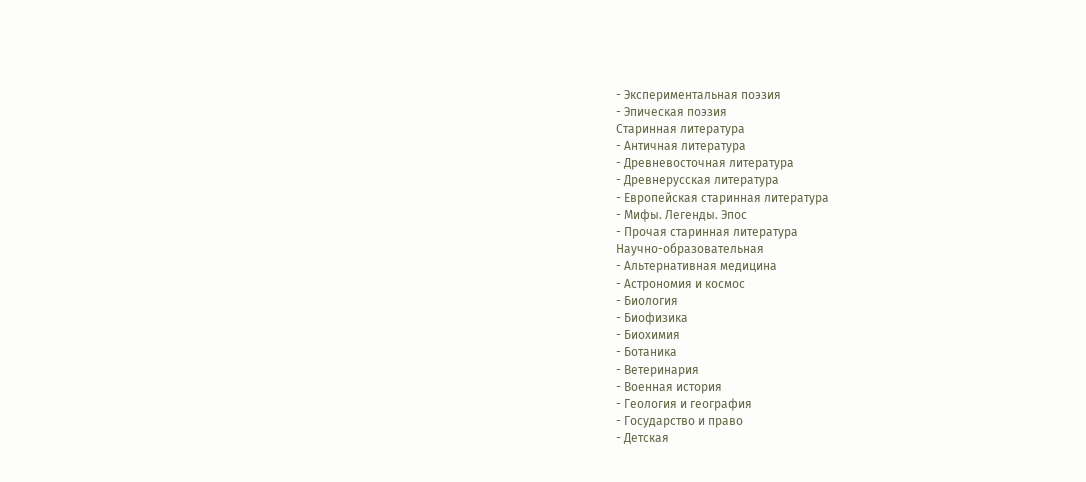- Экспериментальная поэзия
- Эпическая поэзия
Старинная литература
- Античная литература
- Древневосточная литература
- Древнерусская литература
- Европейская старинная литература
- Мифы. Легенды. Эпос
- Прочая старинная литература
Научно-образовательная
- Альтернативная медицина
- Астрономия и космос
- Биология
- Биофизика
- Биохимия
- Ботаника
- Ветеринария
- Военная история
- Геология и география
- Государство и право
- Детская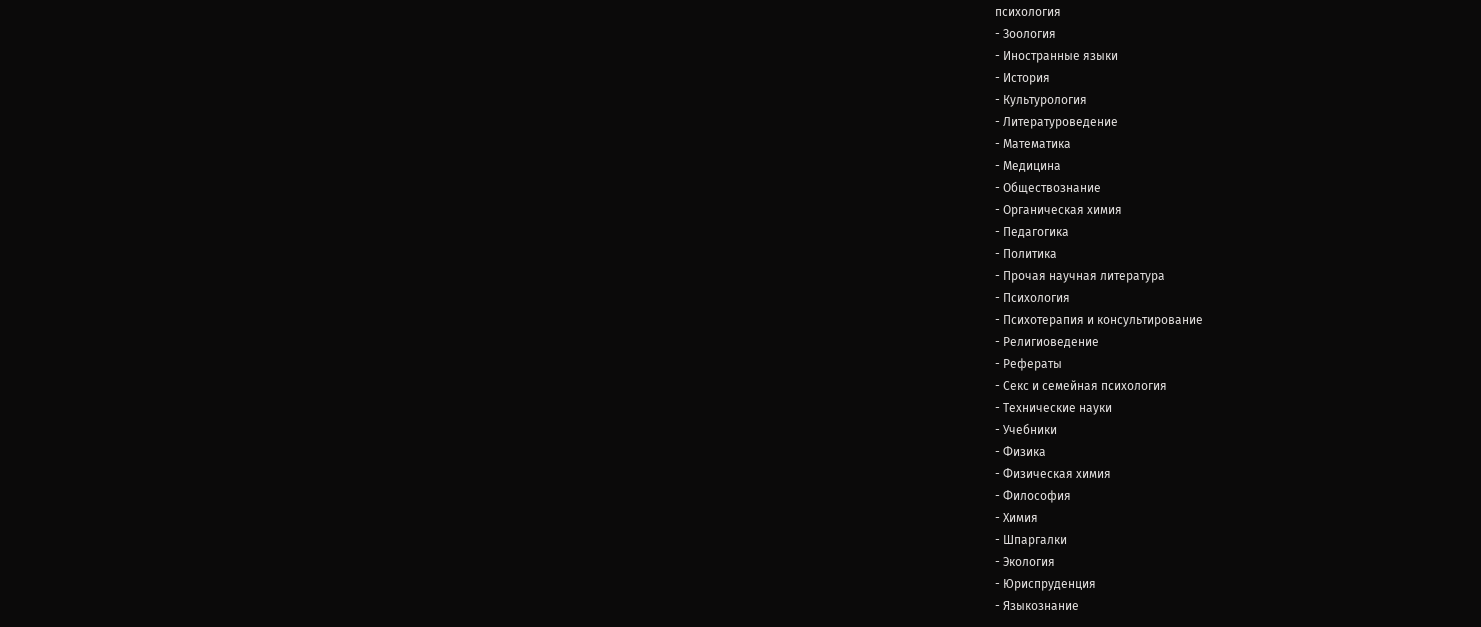психология
- Зоология
- Иностранные языки
- История
- Культурология
- Литературоведение
- Математика
- Медицина
- Обществознание
- Органическая химия
- Педагогика
- Политика
- Прочая научная литература
- Психология
- Психотерапия и консультирование
- Религиоведение
- Рефераты
- Секс и семейная психология
- Технические науки
- Учебники
- Физика
- Физическая химия
- Философия
- Химия
- Шпаргалки
- Экология
- Юриспруденция
- Языкознание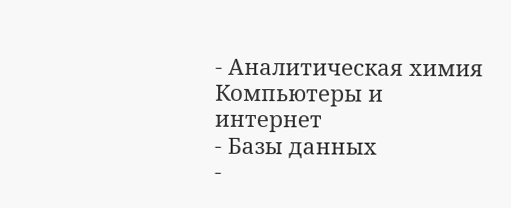- Аналитическая химия
Компьютеры и интернет
- Базы данных
-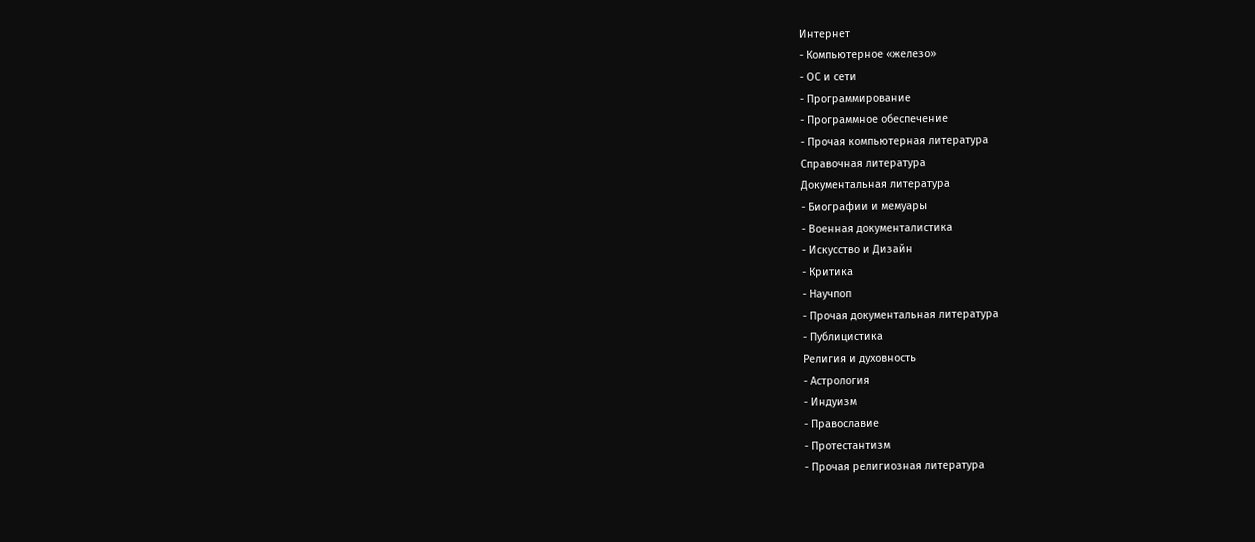Интернет
- Компьютерное «железо»
- ОС и сети
- Программирование
- Программное обеспечение
- Прочая компьютерная литература
Справочная литература
Документальная литература
- Биографии и мемуары
- Военная документалистика
- Искусство и Дизайн
- Критика
- Научпоп
- Прочая документальная литература
- Публицистика
Религия и духовность
- Астрология
- Индуизм
- Православие
- Протестантизм
- Прочая религиозная литература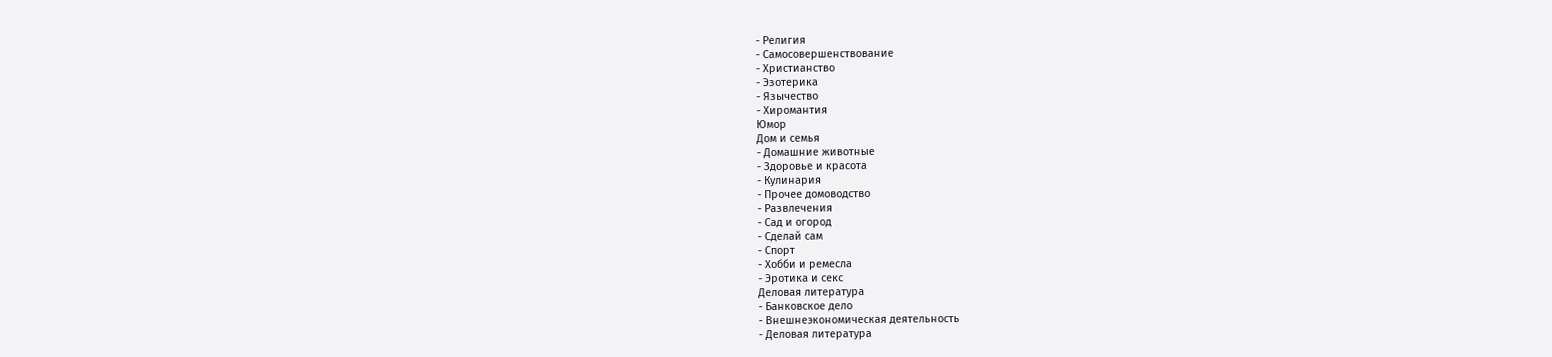- Религия
- Самосовершенствование
- Христианство
- Эзотерика
- Язычество
- Хиромантия
Юмор
Дом и семья
- Домашние животные
- Здоровье и красота
- Кулинария
- Прочее домоводство
- Развлечения
- Сад и огород
- Сделай сам
- Спорт
- Хобби и ремесла
- Эротика и секс
Деловая литература
- Банковское дело
- Внешнеэкономическая деятельность
- Деловая литература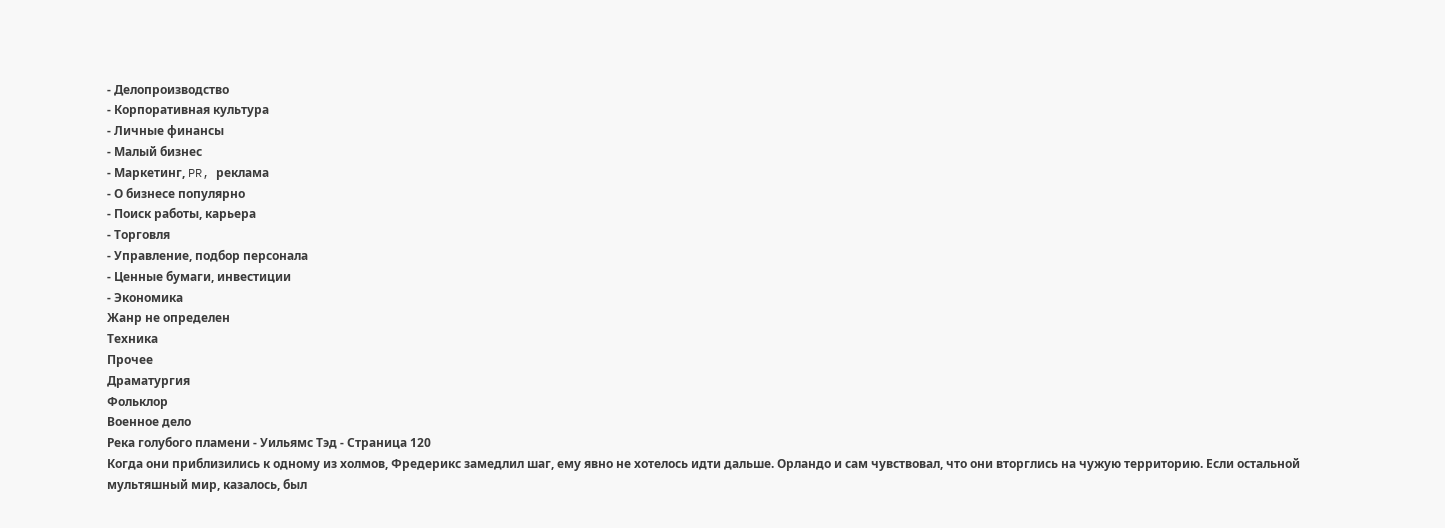- Делопроизводство
- Корпоративная культура
- Личные финансы
- Малый бизнес
- Маркетинг, PR, реклама
- О бизнесе популярно
- Поиск работы, карьера
- Торговля
- Управление, подбор персонала
- Ценные бумаги, инвестиции
- Экономика
Жанр не определен
Техника
Прочее
Драматургия
Фольклор
Военное дело
Река голубого пламени - Уильямс Тэд - Страница 120
Когда они приблизились к одному из холмов, Фредерикс замедлил шаг, ему явно не хотелось идти дальше. Орландо и сам чувствовал, что они вторглись на чужую территорию. Если остальной мультяшный мир, казалось, был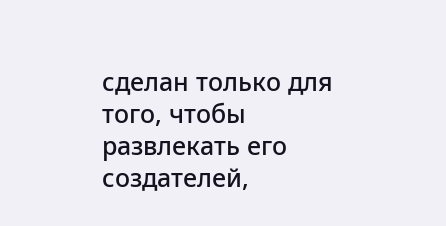сделан только для того, чтобы развлекать его создателей,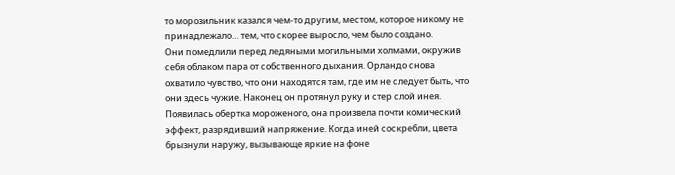то морозильник казался чем-то другим, местом, которое никому не принадлежало… тем, что скорее выросло, чем было создано.
Они помедлили перед ледяными могильными холмами, окружив себя облаком пара от собственного дыхания. Орландо снова охватило чувство, что они находятся там, где им не следует быть, что они здесь чужие. Наконец он протянул руку и стер слой инея.
Появилась обертка мороженого, она произвела почти комический эффект, разрядивший напряжение. Когда иней соскребли, цвета брызнули наружу, вызывающе яркие на фоне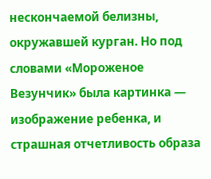нескончаемой белизны, окружавшей курган. Но под словами «Мороженое Везунчик» была картинка — изображение ребенка, и страшная отчетливость образа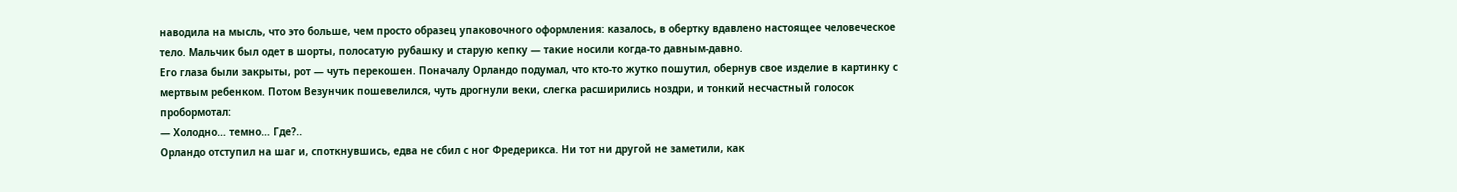наводила на мысль, что это больше, чем просто образец упаковочного оформления: казалось, в обертку вдавлено настоящее человеческое тело. Мальчик был одет в шорты, полосатую рубашку и старую кепку — такие носили когда-то давным-давно.
Его глаза были закрыты, рот — чуть перекошен. Поначалу Орландо подумал, что кто-то жутко пошутил, обернув свое изделие в картинку с мертвым ребенком. Потом Везунчик пошевелился, чуть дрогнули веки, слегка расширились ноздри, и тонкий несчастный голосок пробормотал:
— Холодно… темно… Где?..
Орландо отступил на шаг и, споткнувшись, едва не сбил с ног Фредерикса. Ни тот ни другой не заметили, как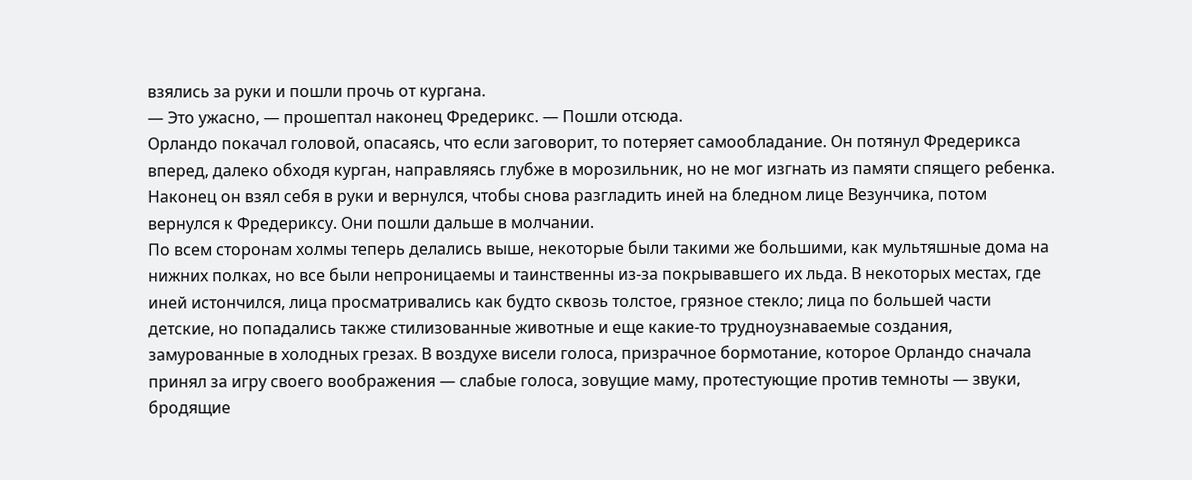взялись за руки и пошли прочь от кургана.
— Это ужасно, — прошептал наконец Фредерикс. — Пошли отсюда.
Орландо покачал головой, опасаясь, что если заговорит, то потеряет самообладание. Он потянул Фредерикса вперед, далеко обходя курган, направляясь глубже в морозильник, но не мог изгнать из памяти спящего ребенка. Наконец он взял себя в руки и вернулся, чтобы снова разгладить иней на бледном лице Везунчика, потом вернулся к Фредериксу. Они пошли дальше в молчании.
По всем сторонам холмы теперь делались выше, некоторые были такими же большими, как мультяшные дома на нижних полках, но все были непроницаемы и таинственны из-за покрывавшего их льда. В некоторых местах, где иней истончился, лица просматривались как будто сквозь толстое, грязное стекло; лица по большей части детские, но попадались также стилизованные животные и еще какие-то трудноузнаваемые создания, замурованные в холодных грезах. В воздухе висели голоса, призрачное бормотание, которое Орландо сначала принял за игру своего воображения — слабые голоса, зовущие маму, протестующие против темноты — звуки, бродящие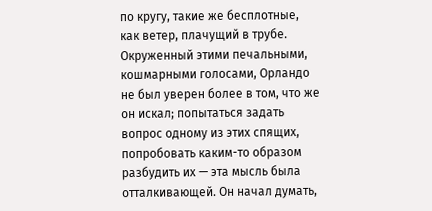по кругу, такие же бесплотные, как ветер, плачущий в трубе.
Окруженный этими печальными, кошмарными голосами, Орландо не был уверен более в том, что же он искал; попытаться задать вопрос одному из этих спящих, попробовать каким-то образом разбудить их — эта мысль была отталкивающей. Он начал думать,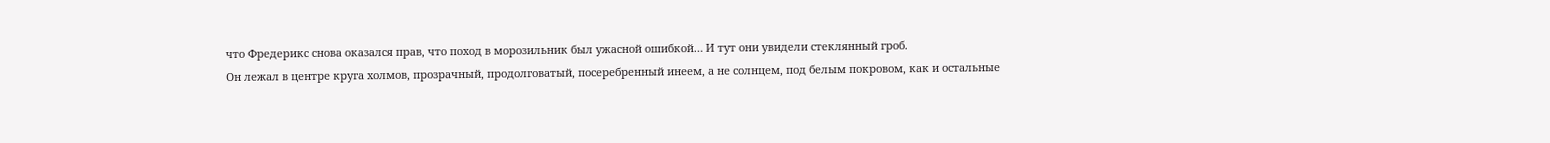что Фредерикс снова оказался прав, что поход в морозильник был ужасной ошибкой… И тут они увидели стеклянный гроб.
Он лежал в центре круга холмов, прозрачный, продолговатый, посеребренный инеем, а не солнцем, под белым покровом, как и остальные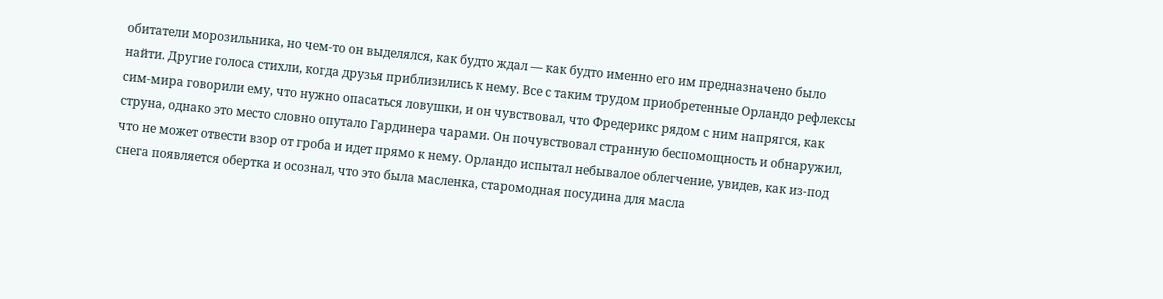обитатели морозильника, но чем-то он выделялся, как будто ждал — как будто именно его им предназначено было найти. Другие голоса стихли, когда друзья приблизились к нему. Все с таким трудом приобретенные Орландо рефлексы сим-мира говорили ему, что нужно опасаться ловушки, и он чувствовал, что Фредерикс рядом с ним напрягся, как струна, однако это место словно опутало Гардинера чарами. Он почувствовал странную беспомощность и обнаружил, что не может отвести взор от гроба и идет прямо к нему. Орландо испытал небывалое облегчение, увидев, как из-под снега появляется обертка и осознал, что это была масленка, старомодная посудина для масла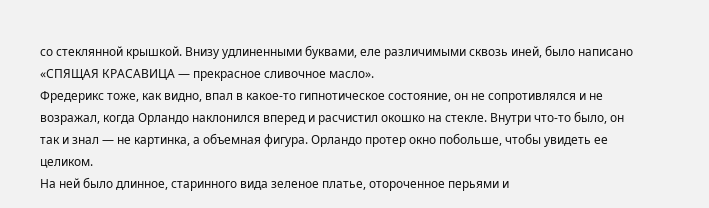со стеклянной крышкой. Внизу удлиненными буквами, еле различимыми сквозь иней, было написано «СПЯЩАЯ КРАСАВИЦА — прекрасное сливочное масло».
Фредерикс тоже, как видно, впал в какое-то гипнотическое состояние, он не сопротивлялся и не возражал, когда Орландо наклонился вперед и расчистил окошко на стекле. Внутри что-то было, он так и знал — не картинка, а объемная фигура. Орландо протер окно побольше, чтобы увидеть ее целиком.
На ней было длинное, старинного вида зеленое платье, отороченное перьями и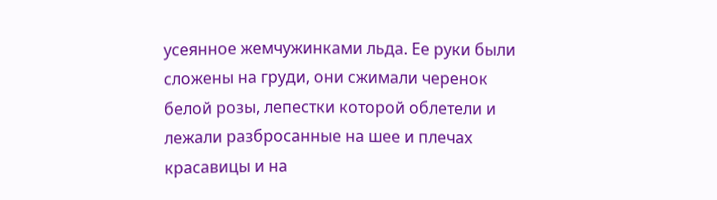усеянное жемчужинками льда. Ее руки были сложены на груди, они сжимали черенок белой розы, лепестки которой облетели и лежали разбросанные на шее и плечах красавицы и на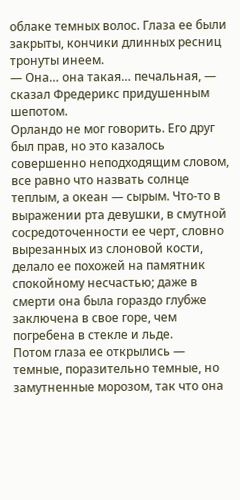облаке темных волос. Глаза ее были закрыты, кончики длинных ресниц тронуты инеем.
— Она… она такая… печальная, — сказал Фредерикс придушенным шепотом.
Орландо не мог говорить. Его друг был прав, но это казалось совершенно неподходящим словом, все равно что назвать солнце теплым, а океан — сырым. Что-то в выражении рта девушки, в смутной сосредоточенности ее черт, словно вырезанных из слоновой кости, делало ее похожей на памятник спокойному несчастью; даже в смерти она была гораздо глубже заключена в свое горе, чем погребена в стекле и льде.
Потом глаза ее открылись — темные, поразительно темные, но замутненные морозом, так что она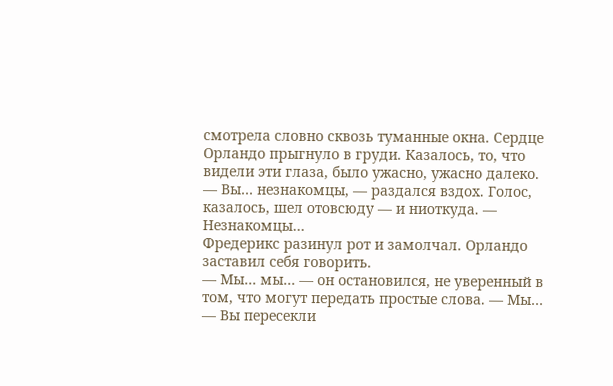смотрела словно сквозь туманные окна. Сердце Орландо прыгнуло в груди. Казалось, то, что видели эти глаза, было ужасно, ужасно далеко.
— Вы… незнакомцы, — раздался вздох. Голос, казалось, шел отовсюду — и ниоткуда. — Незнакомцы…
Фредерикс разинул рот и замолчал. Орландо заставил себя говорить.
— Мы… мы… — он остановился, не уверенный в том, что могут передать простые слова. — Мы…
— Вы пересекли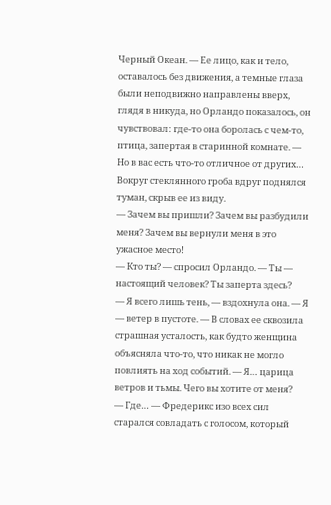Черный Океан. — Ее лицо, как и тело, оставалось без движения, а темные глаза были неподвижно направлены вверх, глядя в никуда, но Орландо показалось, он чувствовал: где-то она боролась с чем-то, птица, запертая в старинной комнате. — Но в вас есть что-то отличное от других…
Вокруг стеклянного гроба вдруг поднялся туман, скрыв ее из виду.
— Зачем вы пришли? Зачем вы разбудили меня? Зачем вы вернули меня в это ужасное место!
— Кто ты? — спросил Орландо. — Ты — настоящий человек? Ты заперта здесь?
— Я всего лишь тень, — вздохнула она. — Я — ветер в пустоте. — В словах ее сквозила страшная усталость, как будто женщина объясняла что-то, что никак не могло повлиять на ход событий. — Я… царица ветров и тьмы. Чего вы хотите от меня?
— Где… — Фредерикс изо всех сил старался совладать с голосом, который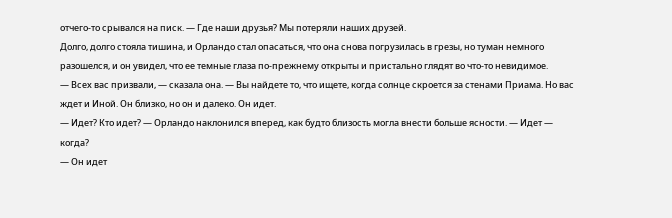отчего-то срывался на писк. — Где наши друзья? Мы потеряли наших друзей.
Долго, долго стояла тишина, и Орландо стал опасаться, что она снова погрузилась в грезы, но туман немного разошелся, и он увидел, что ее темные глаза по-прежнему открыты и пристально глядят во что-то невидимое.
— Всех вас призвали, — сказала она. — Вы найдете то, что ищете, когда солнце скроется за стенами Приама. Но вас ждет и Иной. Он близко, но он и далеко. Он идет.
— Идет? Кто идет? — Орландо наклонился вперед, как будто близость могла внести больше ясности. — Идет — когда?
— Он идет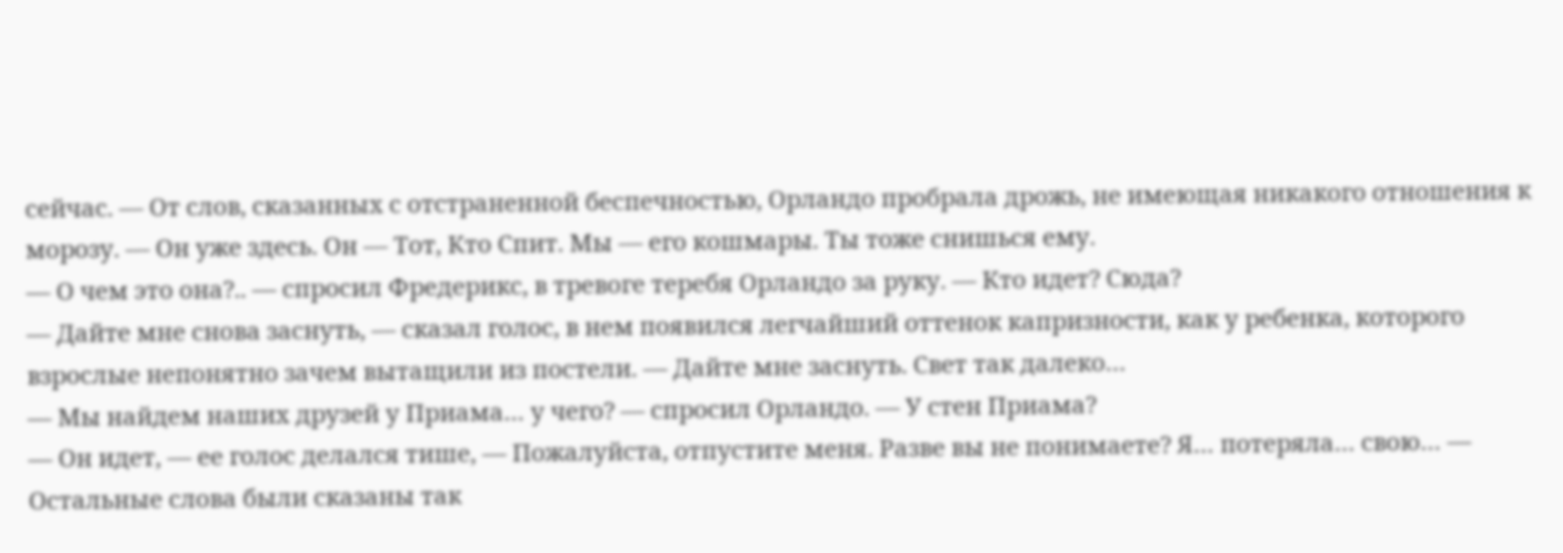сейчас. — От слов, сказанных с отстраненной беспечностью, Орландо пробрала дрожь, не имеющая никакого отношения к морозу. — Он уже здесь. Он — Тот, Кто Спит. Мы — его кошмары. Ты тоже снишься ему.
— О чем это она?.. — спросил Фредерикс, в тревоге теребя Орландо за руку. — Кто идет? Сюда?
— Дайте мне снова заснуть, — сказал голос, в нем появился легчайший оттенок капризности, как у ребенка, которого взрослые непонятно зачем вытащили из постели. — Дайте мне заснуть. Свет так далеко…
— Мы найдем наших друзей у Приама… у чего? — спросил Орландо. — У стен Приама?
— Он идет, — ее голос делался тише, — Пожалуйста, отпустите меня. Разве вы не понимаете? Я… потеряла… свою… — Остальные слова были сказаны так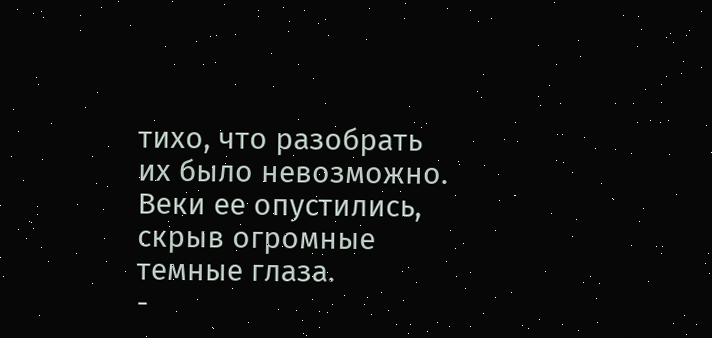тихо, что разобрать их было невозможно. Веки ее опустились, скрыв огромные темные глаза.
-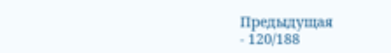Предыдущая
- 120/188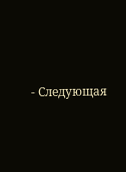- Следующая